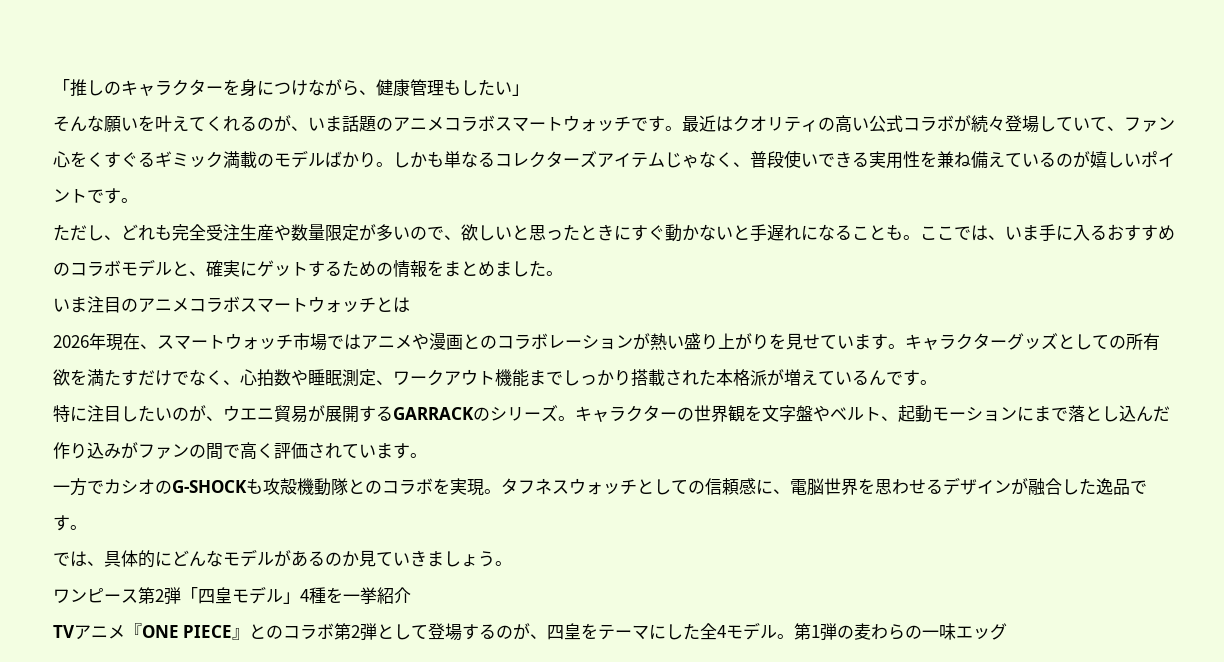「推しのキャラクターを身につけながら、健康管理もしたい」
そんな願いを叶えてくれるのが、いま話題のアニメコラボスマートウォッチです。最近はクオリティの高い公式コラボが続々登場していて、ファン心をくすぐるギミック満載のモデルばかり。しかも単なるコレクターズアイテムじゃなく、普段使いできる実用性を兼ね備えているのが嬉しいポイントです。
ただし、どれも完全受注生産や数量限定が多いので、欲しいと思ったときにすぐ動かないと手遅れになることも。ここでは、いま手に入るおすすめのコラボモデルと、確実にゲットするための情報をまとめました。
いま注目のアニメコラボスマートウォッチとは
2026年現在、スマートウォッチ市場ではアニメや漫画とのコラボレーションが熱い盛り上がりを見せています。キャラクターグッズとしての所有欲を満たすだけでなく、心拍数や睡眠測定、ワークアウト機能までしっかり搭載された本格派が増えているんです。
特に注目したいのが、ウエニ貿易が展開するGARRACKのシリーズ。キャラクターの世界観を文字盤やベルト、起動モーションにまで落とし込んだ作り込みがファンの間で高く評価されています。
一方でカシオのG-SHOCKも攻殻機動隊とのコラボを実現。タフネスウォッチとしての信頼感に、電脳世界を思わせるデザインが融合した逸品です。
では、具体的にどんなモデルがあるのか見ていきましょう。
ワンピース第2弾「四皇モデル」4種を一挙紹介
TVアニメ『ONE PIECE』とのコラボ第2弾として登場するのが、四皇をテーマにした全4モデル。第1弾の麦わらの一味エッグ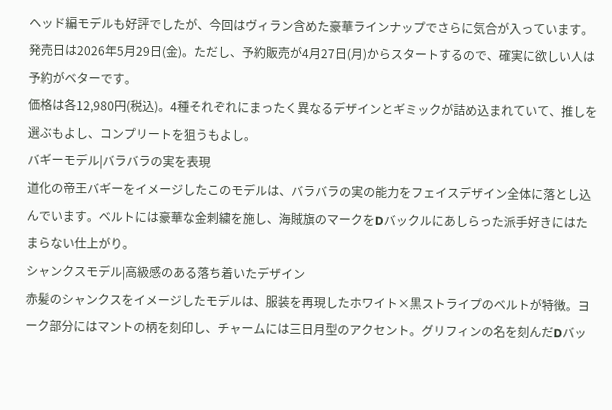ヘッド編モデルも好評でしたが、今回はヴィラン含めた豪華ラインナップでさらに気合が入っています。
発売日は2026年5月29日(金)。ただし、予約販売が4月27日(月)からスタートするので、確実に欲しい人は予約がベターです。
価格は各12,980円(税込)。4種それぞれにまったく異なるデザインとギミックが詰め込まれていて、推しを選ぶもよし、コンプリートを狙うもよし。
バギーモデル|バラバラの実を表現
道化の帝王バギーをイメージしたこのモデルは、バラバラの実の能力をフェイスデザイン全体に落とし込んでいます。ベルトには豪華な金刺繍を施し、海賊旗のマークをDバックルにあしらった派手好きにはたまらない仕上がり。
シャンクスモデル|高級感のある落ち着いたデザイン
赤髪のシャンクスをイメージしたモデルは、服装を再現したホワイト×黒ストライプのベルトが特徴。ヨーク部分にはマントの柄を刻印し、チャームには三日月型のアクセント。グリフィンの名を刻んだDバッ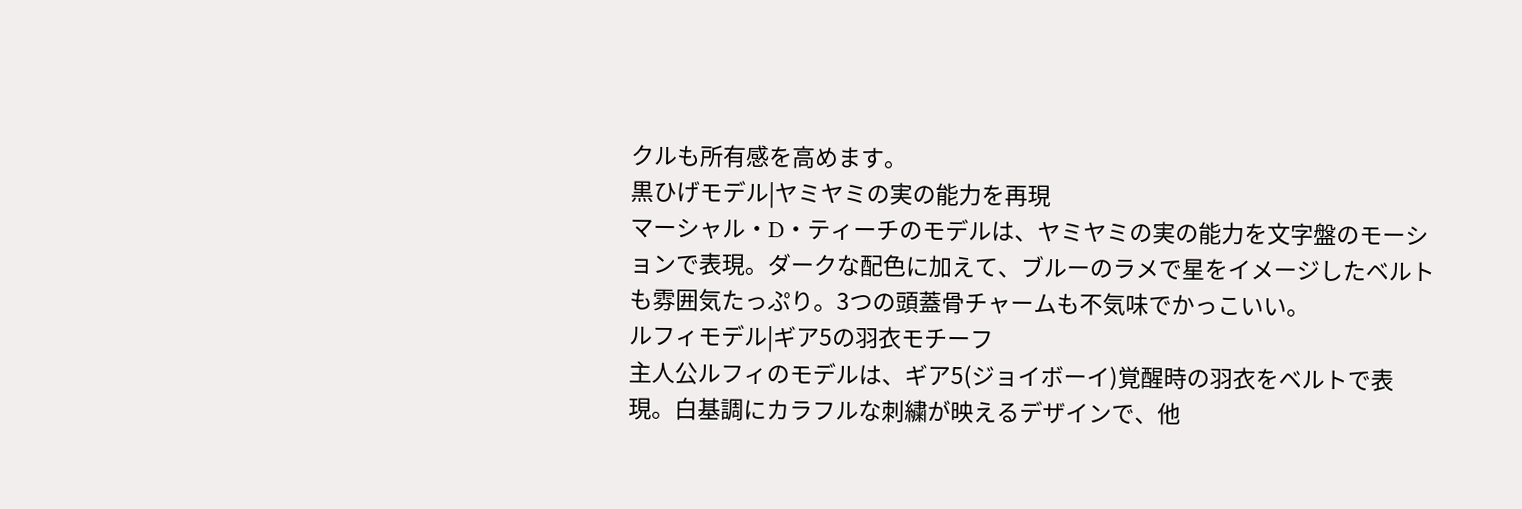クルも所有感を高めます。
黒ひげモデル|ヤミヤミの実の能力を再現
マーシャル・D・ティーチのモデルは、ヤミヤミの実の能力を文字盤のモーションで表現。ダークな配色に加えて、ブルーのラメで星をイメージしたベルトも雰囲気たっぷり。3つの頭蓋骨チャームも不気味でかっこいい。
ルフィモデル|ギア5の羽衣モチーフ
主人公ルフィのモデルは、ギア5(ジョイボーイ)覚醒時の羽衣をベルトで表現。白基調にカラフルな刺繍が映えるデザインで、他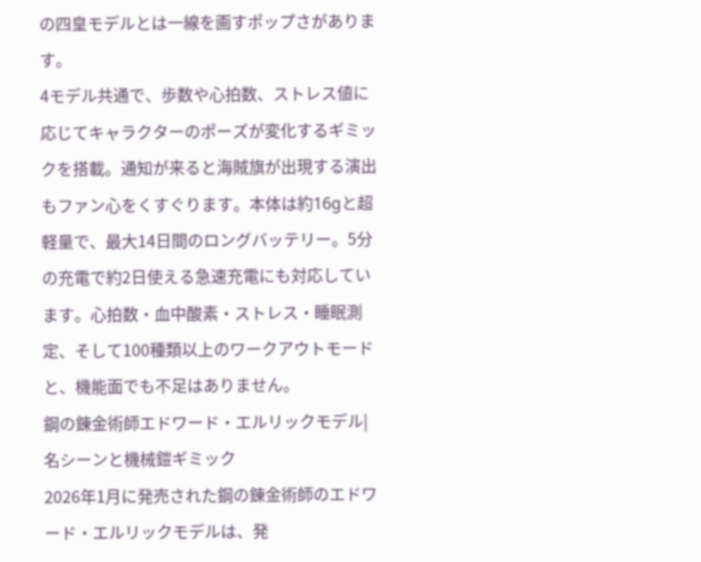の四皇モデルとは一線を画すポップさがあります。
4モデル共通で、歩数や心拍数、ストレス値に応じてキャラクターのポーズが変化するギミックを搭載。通知が来ると海賊旗が出現する演出もファン心をくすぐります。本体は約16gと超軽量で、最大14日間のロングバッテリー。5分の充電で約2日使える急速充電にも対応しています。心拍数・血中酸素・ストレス・睡眠測定、そして100種類以上のワークアウトモードと、機能面でも不足はありません。
鋼の錬金術師エドワード・エルリックモデル|名シーンと機械鎧ギミック
2026年1月に発売された鋼の錬金術師のエドワード・エルリックモデルは、発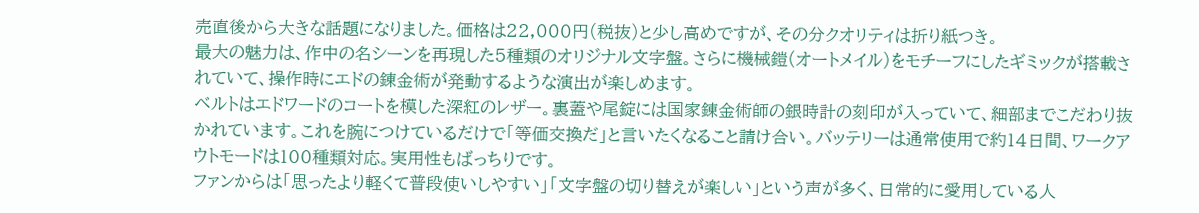売直後から大きな話題になりました。価格は22,000円(税抜)と少し高めですが、その分クオリティは折り紙つき。
最大の魅力は、作中の名シーンを再現した5種類のオリジナル文字盤。さらに機械鎧(オートメイル)をモチーフにしたギミックが搭載されていて、操作時にエドの錬金術が発動するような演出が楽しめます。
ベルトはエドワードのコートを模した深紅のレザー。裏蓋や尾錠には国家錬金術師の銀時計の刻印が入っていて、細部までこだわり抜かれています。これを腕につけているだけで「等価交換だ」と言いたくなること請け合い。バッテリーは通常使用で約14日間、ワークアウトモードは100種類対応。実用性もばっちりです。
ファンからは「思ったより軽くて普段使いしやすい」「文字盤の切り替えが楽しい」という声が多く、日常的に愛用している人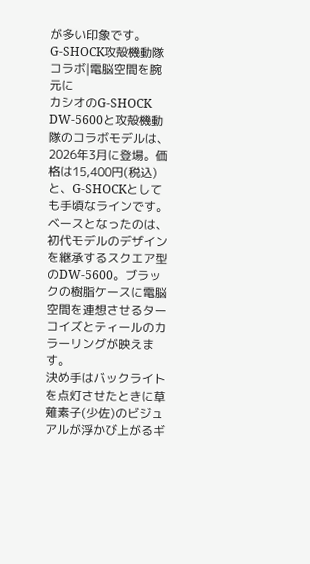が多い印象です。
G-SHOCK攻殻機動隊コラボ|電脳空間を腕元に
カシオのG-SHOCK DW-5600と攻殻機動隊のコラボモデルは、2026年3月に登場。価格は15,400円(税込)と、G-SHOCKとしても手頃なラインです。
ベースとなったのは、初代モデルのデザインを継承するスクエア型のDW-5600。ブラックの樹脂ケースに電脳空間を連想させるターコイズとティールのカラーリングが映えます。
決め手はバックライトを点灯させたときに草薙素子(少佐)のビジュアルが浮かび上がるギ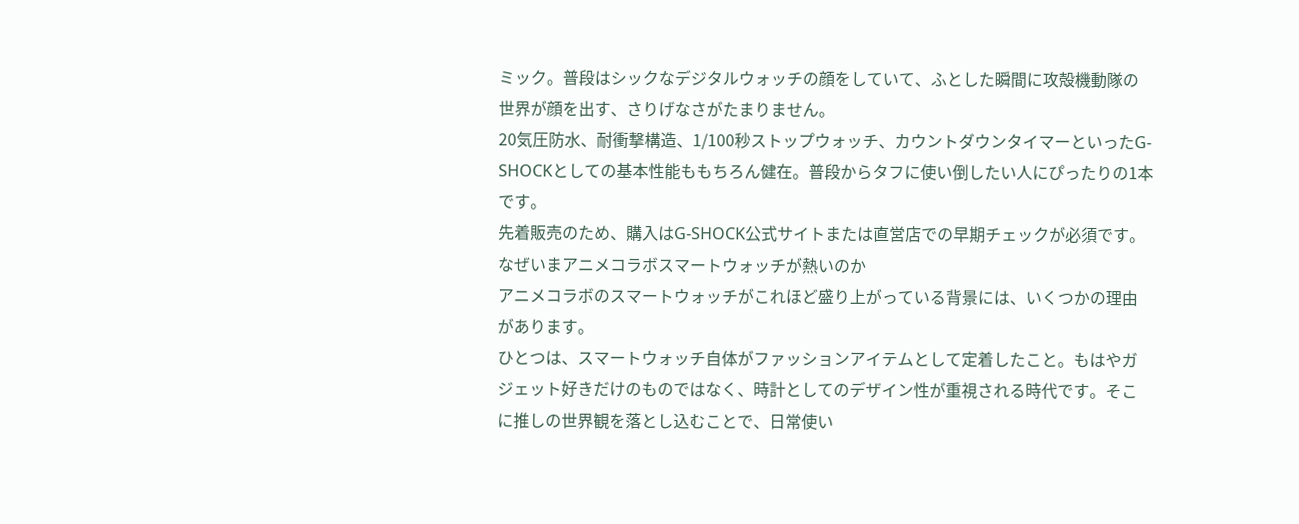ミック。普段はシックなデジタルウォッチの顔をしていて、ふとした瞬間に攻殻機動隊の世界が顔を出す、さりげなさがたまりません。
20気圧防水、耐衝撃構造、1/100秒ストップウォッチ、カウントダウンタイマーといったG-SHOCKとしての基本性能ももちろん健在。普段からタフに使い倒したい人にぴったりの1本です。
先着販売のため、購入はG-SHOCK公式サイトまたは直営店での早期チェックが必須です。
なぜいまアニメコラボスマートウォッチが熱いのか
アニメコラボのスマートウォッチがこれほど盛り上がっている背景には、いくつかの理由があります。
ひとつは、スマートウォッチ自体がファッションアイテムとして定着したこと。もはやガジェット好きだけのものではなく、時計としてのデザイン性が重視される時代です。そこに推しの世界観を落とし込むことで、日常使い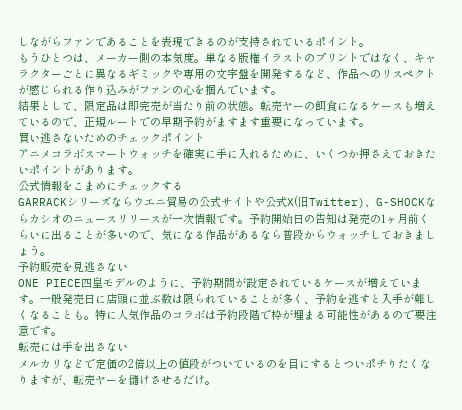しながらファンであることを表現できるのが支持されているポイント。
もうひとつは、メーカー側の本気度。単なる版権イラストのプリントではなく、キャラクターごとに異なるギミックや専用の文字盤を開発するなど、作品へのリスペクトが感じられる作り込みがファンの心を掴んでいます。
結果として、限定品は即完売が当たり前の状態。転売ヤーの餌食になるケースも増えているので、正規ルートでの早期予約がますます重要になっています。
買い逃さないためのチェックポイント
アニメコラボスマートウォッチを確実に手に入れるために、いくつか押さえておきたいポイントがあります。
公式情報をこまめにチェックする
GARRACKシリーズならウエニ貿易の公式サイトや公式X(旧Twitter)、G-SHOCKならカシオのニュースリリースが一次情報です。予約開始日の告知は発売の1ヶ月前くらいに出ることが多いので、気になる作品があるなら普段からウォッチしておきましょう。
予約販売を見逃さない
ONE PIECE四皇モデルのように、予約期間が設定されているケースが増えています。一般発売日に店頭に並ぶ数は限られていることが多く、予約を逃すと入手が難しくなることも。特に人気作品のコラボは予約段階で枠が埋まる可能性があるので要注意です。
転売には手を出さない
メルカリなどで定価の2倍以上の値段がついているのを目にするとついポチりたくなりますが、転売ヤーを儲けさせるだけ。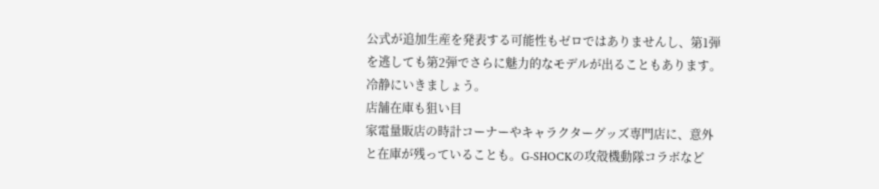公式が追加生産を発表する可能性もゼロではありませんし、第1弾を逃しても第2弾でさらに魅力的なモデルが出ることもあります。冷静にいきましょう。
店舗在庫も狙い目
家電量販店の時計コーナーやキャラクターグッズ専門店に、意外と在庫が残っていることも。G-SHOCKの攻殻機動隊コラボなど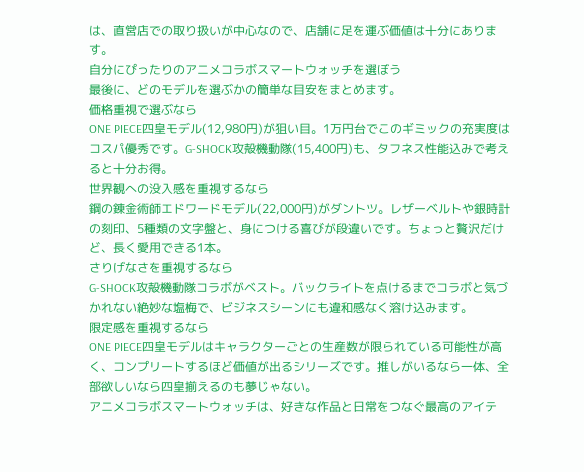は、直営店での取り扱いが中心なので、店舗に足を運ぶ価値は十分にあります。
自分にぴったりのアニメコラボスマートウォッチを選ぼう
最後に、どのモデルを選ぶかの簡単な目安をまとめます。
価格重視で選ぶなら
ONE PIECE四皇モデル(12,980円)が狙い目。1万円台でこのギミックの充実度はコスパ優秀です。G-SHOCK攻殻機動隊(15,400円)も、タフネス性能込みで考えると十分お得。
世界観への没入感を重視するなら
鋼の錬金術師エドワードモデル(22,000円)がダントツ。レザーベルトや銀時計の刻印、5種類の文字盤と、身につける喜びが段違いです。ちょっと贅沢だけど、長く愛用できる1本。
さりげなさを重視するなら
G-SHOCK攻殻機動隊コラボがベスト。バックライトを点けるまでコラボと気づかれない絶妙な塩梅で、ビジネスシーンにも違和感なく溶け込みます。
限定感を重視するなら
ONE PIECE四皇モデルはキャラクターごとの生産数が限られている可能性が高く、コンプリートするほど価値が出るシリーズです。推しがいるなら一体、全部欲しいなら四皇揃えるのも夢じゃない。
アニメコラボスマートウォッチは、好きな作品と日常をつなぐ最高のアイテ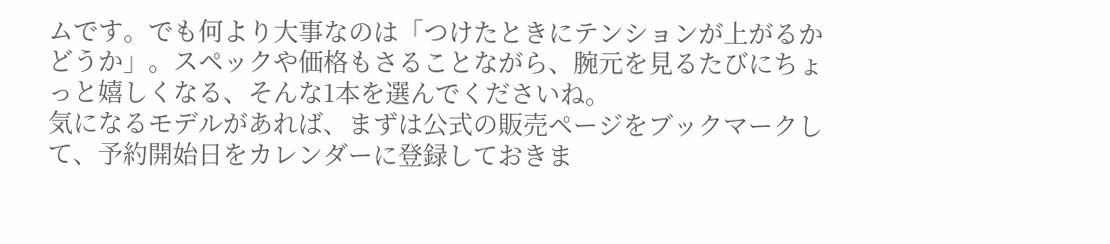ムです。でも何より大事なのは「つけたときにテンションが上がるかどうか」。スペックや価格もさることながら、腕元を見るたびにちょっと嬉しくなる、そんな1本を選んでくださいね。
気になるモデルがあれば、まずは公式の販売ページをブックマークして、予約開始日をカレンダーに登録しておきま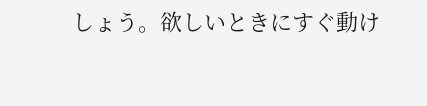しょう。欲しいときにすぐ動け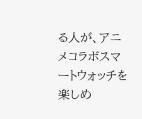る人が、アニメコラボスマートウォッチを楽しめ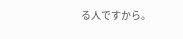る人ですから。